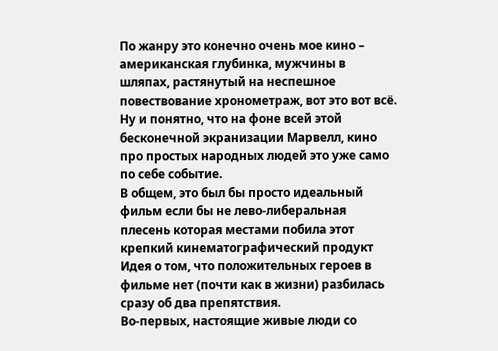По жанру это конечно очень мое кино – американская глубинка, мужчины в шляпах, растянутый на неспешное повествование хронометраж, вот это вот всё.
Ну и понятно, что на фоне всей этой бесконечной экранизации Марвелл, кино про простых народных людей это уже само по себе событие.
В общем, это был бы просто идеальный фильм если бы не лево-либеральная плесень которая местами побила этот крепкий кинематографический продукт
Идея о том, что положительных героев в фильме нет (почти как в жизни) разбилась сразу об два препятствия.
Во-первых, настоящие живые люди со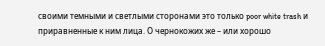своими темными и светлыми сторонами это только poor white trash и приравненные к ним лица. О чернокожих же – или хорошо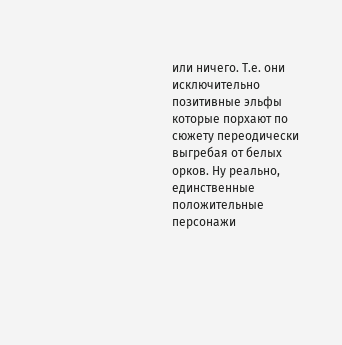или ничего. Т.е. они исключительно позитивные эльфы которые порхают по сюжету переодически выгребая от белых орков. Ну реально, единственные положительные персонажи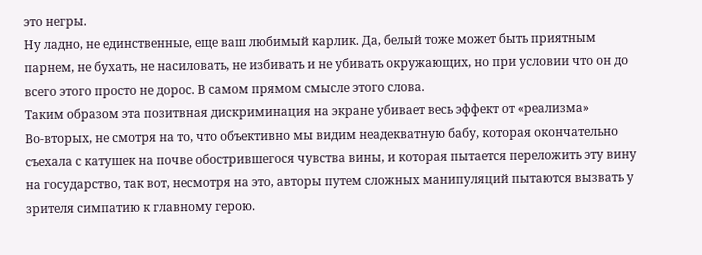это негры.
Ну ладно, не единственные, еще ваш любимый карлик. Да, белый тоже может быть приятным парнем, не бухать, не насиловать, не избивать и не убивать окружающих, но при условии что он до всего этого просто не дорос. В самом прямом смысле этого слова.
Таким образом эта позитвная дискриминация на экране убивает весь эффект от «реализма»
Во-вторых, не смотря на то, что объективно мы видим неадекватную бабу, которая окончательно съехала с катушек на почве обострившегося чувства вины, и которая пытается переложить эту вину на государство, так вот, несмотря на это, авторы путем сложных манипуляций пытаются вызвать у зрителя симпатию к главному герою.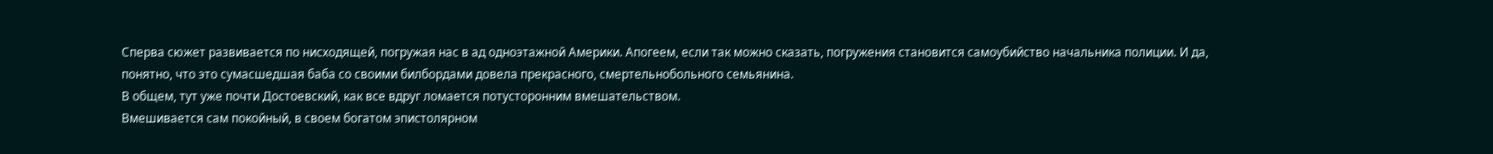Сперва сюжет развивается по нисходящей, погружая нас в ад одноэтажной Америки. Апогеем, если так можно сказать, погружения становится самоубийство начальника полиции. И да, понятно, что это сумасшедшая баба со своими билбордами довела прекрасного, смертельнобольного семьянина.
В общем, тут уже почти Достоевский, как все вдруг ломается потусторонним вмешательством.
Вмешивается сам покойный, в своем богатом эпистолярном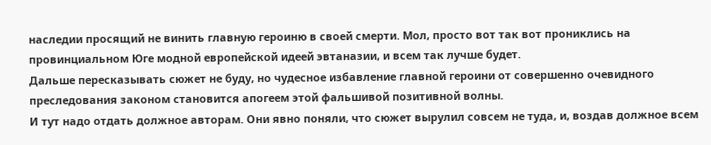наследии просящий не винить главную героиню в своей смерти. Мол, просто вот так вот прониклись на провинциальном Юге модной европейской идеей эвтаназии, и всем так лучше будет.
Дальше пересказывать сюжет не буду, но чудесное избавление главной героини от совершенно очевидного преследования законом становится апогеем этой фальшивой позитивной волны.
И тут надо отдать должное авторам. Они явно поняли, что сюжет вырулил совсем не туда, и, воздав должное всем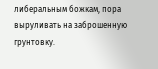либеральным божкам, пора выруливать на заброшенную грунтовку.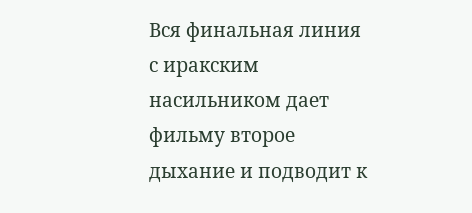Вся финальная линия с иракским насильником дает фильму второе дыхание и подводит к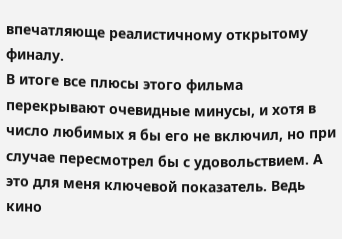впечатляюще реалистичному открытому финалу.
В итоге все плюсы этого фильма перекрывают очевидные минусы, и хотя в число любимых я бы его не включил, но при случае пересмотрел бы с удовольствием. А это для меня ключевой показатель. Ведь кино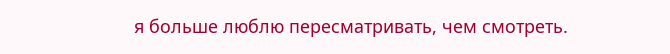я больше люблю пересматривать, чем смотреть.